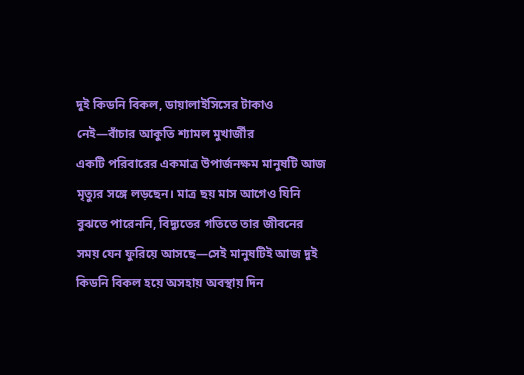দুই কিডনি বিকল, ডায়ালাইসিসের টাকাও নেই—বাঁচার আকুতি শ্যামল মুখার্জীর
একটি পরিবারের একমাত্র উপার্জনক্ষম মানুষটি আজ মৃত্যুর সঙ্গে লড়ছেন। মাত্র ছয় মাস আগেও যিনি বুঝতে পারেননি, বিদ্যুতের গতিতে তার জীবনের সময় যেন ফুরিয়ে আসছে—সেই মানুষটিই আজ দুই কিডনি বিকল হয়ে অসহায় অবস্থায় দিন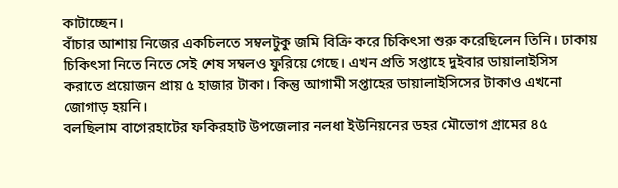কাটাচ্ছেন।
বাঁচার আশায় নিজের একচিলতে সম্বলটুকু জমি বিক্রি করে চিকিৎসা শুরু করেছিলেন তিনি। ঢাকায় চিকিৎসা নিতে নিতে সেই শেষ সম্বলও ফুরিয়ে গেছে। এখন প্রতি সপ্তাহে দুইবার ডায়ালাইসিস করাতে প্রয়োজন প্রায় ৫ হাজার টাকা। কিন্তু আগামী সপ্তাহের ডায়ালাইসিসের টাকাও এখনো জোগাড় হয়নি।
বলছিলাম বাগেরহাটের ফকিরহাট উপজেলার নলধা ইউনিয়নের ডহর মৌভোগ গ্রামের ৪৫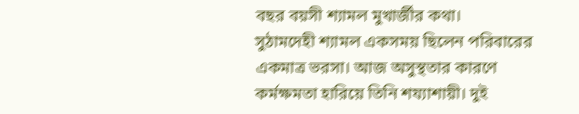বছর বয়সী শ্যামল মুখার্জীর কথা।
সুঠামদেহী শ্যামল একসময় ছিলেন পরিবারের একমাত্র ভরসা। আজ অসুস্থতার কারণে কর্মক্ষমতা হারিয়ে তিনি শয্যাশায়ী। দুই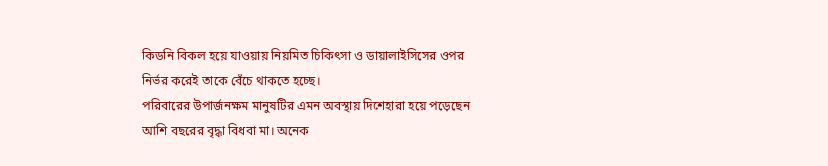কিডনি বিকল হয়ে যাওয়ায় নিয়মিত চিকিৎসা ও ডায়ালাইসিসের ওপর নির্ভর করেই তাকে বেঁচে থাকতে হচ্ছে।
পরিবারের উপার্জনক্ষম মানুষটির এমন অবস্থায় দিশেহারা হয়ে পড়েছেন আশি বছরের বৃদ্ধা বিধবা মা। অনেক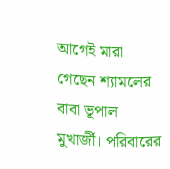আগেই মারা গেছেন শ্যামলের বাবা ভূপাল মুখার্জী। পরিবারের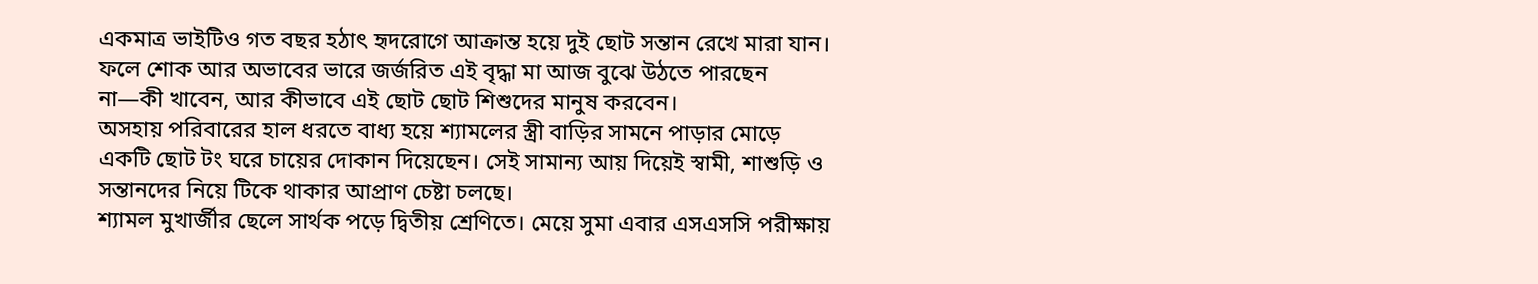একমাত্র ভাইটিও গত বছর হঠাৎ হৃদরোগে আক্রান্ত হয়ে দুই ছোট সন্তান রেখে মারা যান। ফলে শোক আর অভাবের ভারে জর্জরিত এই বৃদ্ধা মা আজ বুঝে উঠতে পারছেন না—কী খাবেন, আর কীভাবে এই ছোট ছোট শিশুদের মানুষ করবেন।
অসহায় পরিবারের হাল ধরতে বাধ্য হয়ে শ্যামলের স্ত্রী বাড়ির সামনে পাড়ার মোড়ে একটি ছোট টং ঘরে চায়ের দোকান দিয়েছেন। সেই সামান্য আয় দিয়েই স্বামী, শাশুড়ি ও সন্তানদের নিয়ে টিকে থাকার আপ্রাণ চেষ্টা চলছে।
শ্যামল মুখার্জীর ছেলে সার্থক পড়ে দ্বিতীয় শ্রেণিতে। মেয়ে সুমা এবার এসএসসি পরীক্ষায়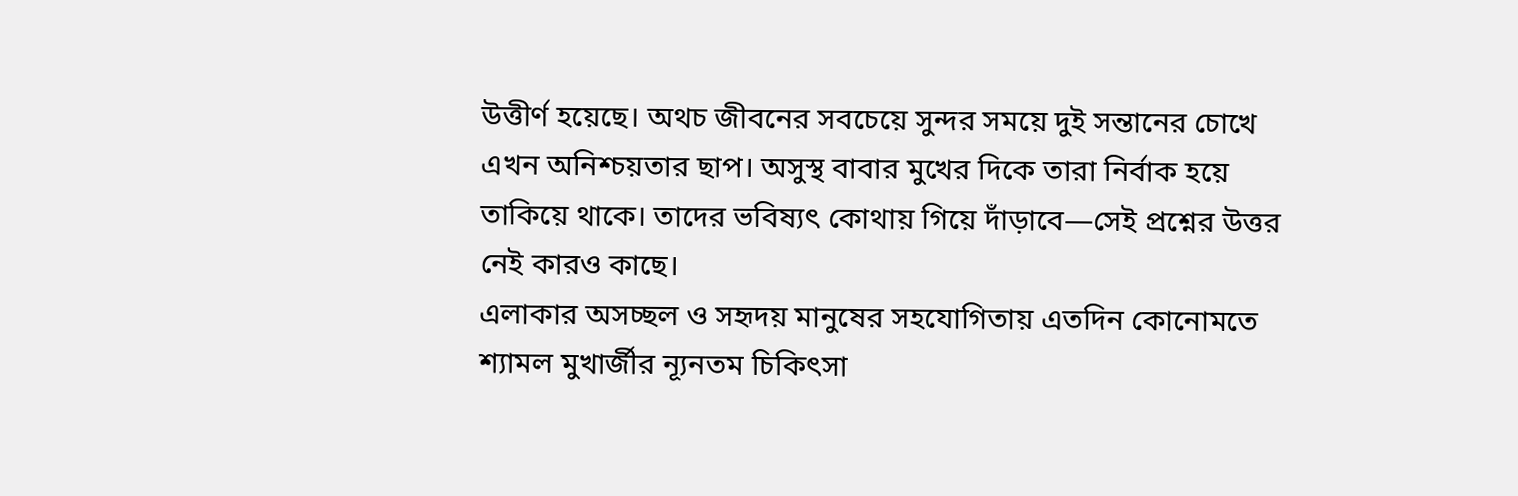উত্তীর্ণ হয়েছে। অথচ জীবনের সবচেয়ে সুন্দর সময়ে দুই সন্তানের চোখে এখন অনিশ্চয়তার ছাপ। অসুস্থ বাবার মুখের দিকে তারা নির্বাক হয়ে তাকিয়ে থাকে। তাদের ভবিষ্যৎ কোথায় গিয়ে দাঁড়াবে—সেই প্রশ্নের উত্তর নেই কারও কাছে।
এলাকার অসচ্ছল ও সহৃদয় মানুষের সহযোগিতায় এতদিন কোনোমতে শ্যামল মুখার্জীর ন্যূনতম চিকিৎসা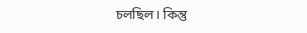চলছিল। কিন্তু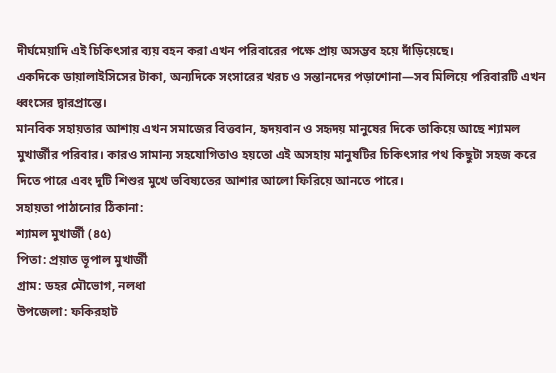দীর্ঘমেয়াদি এই চিকিৎসার ব্যয় বহন করা এখন পরিবারের পক্ষে প্রায় অসম্ভব হয়ে দাঁড়িয়েছে।
একদিকে ডায়ালাইসিসের টাকা, অন্যদিকে সংসারের খরচ ও সন্তানদের পড়াশোনা—সব মিলিয়ে পরিবারটি এখন ধ্বংসের দ্বারপ্রান্তে।
মানবিক সহায়তার আশায় এখন সমাজের বিত্তবান, হৃদয়বান ও সহৃদয় মানুষের দিকে তাকিয়ে আছে শ্যামল মুখার্জীর পরিবার। কারও সামান্য সহযোগিতাও হয়তো এই অসহায় মানুষটির চিকিৎসার পথ কিছুটা সহজ করে দিতে পারে এবং দুটি শিশুর মুখে ভবিষ্যতের আশার আলো ফিরিয়ে আনতে পারে।
সহায়তা পাঠানোর ঠিকানা:
শ্যামল মুখার্জী (৪৫)
পিতা: প্রয়াত ভূপাল মুখার্জী
গ্রাম: ডহর মৌভোগ, নলধা
উপজেলা: ফকিরহাট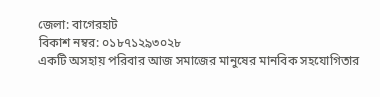জেলা: বাগেরহাট
বিকাশ নম্বর: ০১৮৭১২৯৩০২৮
একটি অসহায় পরিবার আজ সমাজের মানুষের মানবিক সহযোগিতার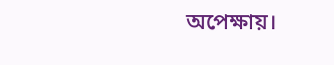অপেক্ষায়।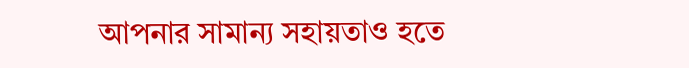আপনার সামান্য সহায়তাও হতে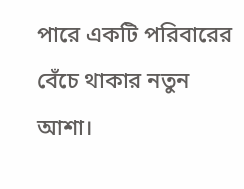পারে একটি পরিবারের বেঁচে থাকার নতুন আশা।